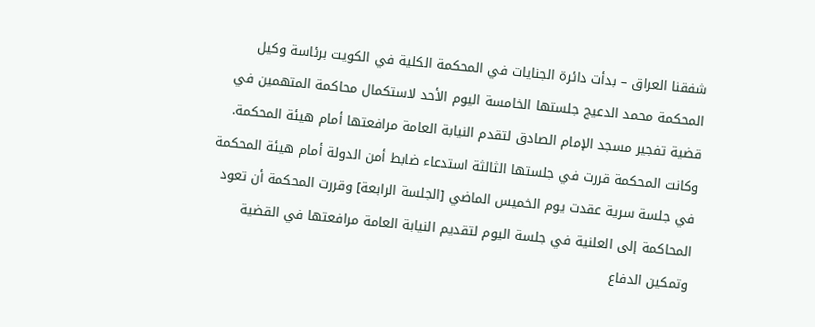شفقنا العراق – بدأت دائرة الجنايات في المحكمة الكلية في الكويت برئاسة وكيل المحكمة محمد الدعيج جلستها الخامسة اليوم الأحد لاستكمال محاكمة المتهمين في قضية تفجير مسجد الإمام الصادق لتقدم النيابة العامة مرافعتها أمام هيئة المحكمة.
وكانت المحكمة قررت في جلستها الثالثة استدعاء ضابط أمن الدولة أمام هيئة المحكمة في جلسة سرية عقدت يوم الخميس الماضي [الجلسة الرابعة] وقررت المحكمة أن تعود المحاكمة إلى العلنية في جلسة اليوم لتقديم النيابة العامة مرافعتها في القضية وتمكين الدفاع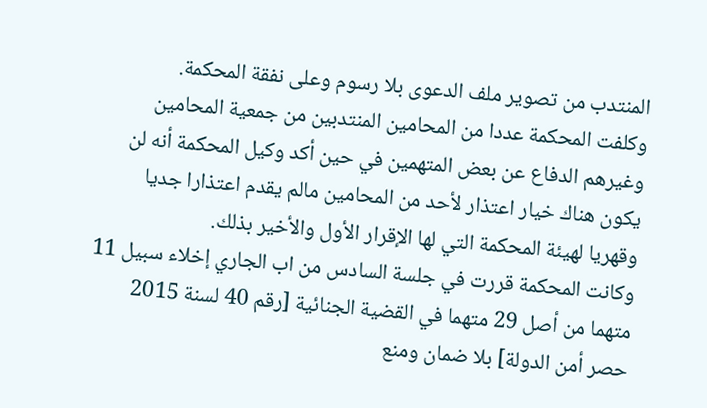المنتدب من تصوير ملف الدعوى بلا رسوم وعلى نفقة المحكمة.
وكلفت المحكمة عددا من المحامين المنتدبين من جمعية المحامين وغيرهم الدفاع عن بعض المتهمين في حين أكد وكيل المحكمة أنه لن يكون هناك خيار اعتذار لأحد من المحامين مالم يقدم اعتذارا جديا وقهريا لهيئة المحكمة التي لها الإقرار الأول والأخير بذلك.
وكانت المحكمة قررت في جلسة السادس من اب الجاري إخلاء سبيل 11 متهما من أصل 29 متهما في القضية الجنائية [رقم 40 لسنة 2015 حصر أمن الدولة] بلا ضمان ومنع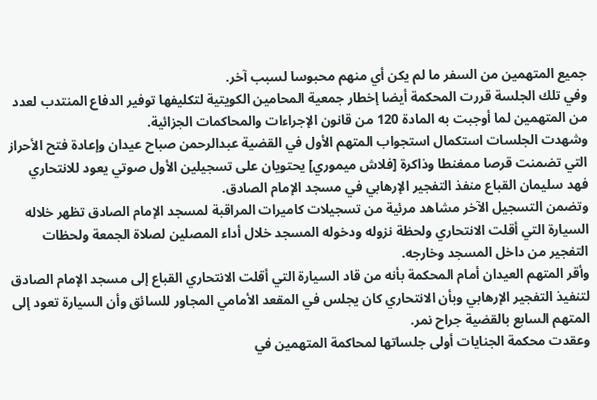جميع المتهمين من السفر ما لم يكن أي منهم محبوسا لسبب آخر.
وفي تلك الجلسة قررت المحكمة أيضا إخطار جمعية المحامين الكويتية لتكليفها توفير الدفاع المنتدب لعدد من المتهمين لما أوجبت به المادة 120 من قانون الإجراءات والمحاكمات الجزائية.
وشهدت الجلسات استكمال استجواب المتهم الأول في القضية عبدالرحمن صباح عيدان وإعادة فتح الأحراز التي تضمنت قرصا ممغنطا وذاكرة [فلاش ميموري] يحتويان على تسجيلين الأول صوتي يعود للانتحاري فهد سليمان القباع منفذ التفجير الإرهابي في مسجد الإمام الصادق.
وتضمن التسجيل الآخر مشاهد مرئية من تسجيلات كاميرات المراقبة لمسجد الإمام الصادق تظهر خلاله السيارة التي أقلت الانتحاري ولحظة نزوله ودخوله المسجد خلال أداء المصلين لصلاة الجمعة ولحظات التفجير من داخل المسجد وخارجه.
وأقر المتهم العيدان أمام المحكمة بأنه من قاد السيارة التي أقلت الانتحاري القباع إلى مسجد الإمام الصادق لتنفيذ التفجير الإرهابي وبأن الانتحاري كان يجلس في المقعد الأمامي المجاور للسائق وأن السيارة تعود إلى المتهم السابع بالقضية جراح نمر.
وعقدت محكمة الجنايات أولى جلساتها لمحاكمة المتهمين في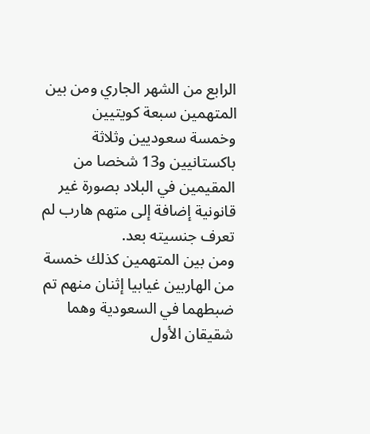الرابع من الشهر الجاري ومن بين المتهمين سبعة كويتيين وخمسة سعوديين وثلاثة باكستانيين و13 شخصا من المقيمين في البلاد بصورة غير قانونية إضافة إلى متهم هارب لم تعرف جنسيته بعد.
ومن بين المتهمين كذلك خمسة من الهاربين غيابيا إثنان منهم تم ضبطهما في السعودية وهما شقيقان الأول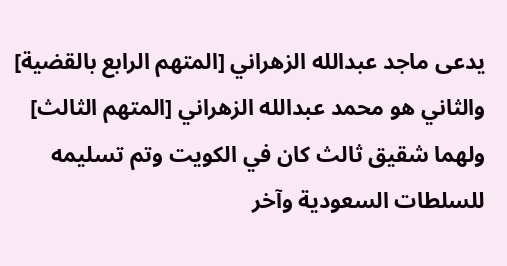يدعى ماجد عبدالله الزهراني [المتهم الرابع بالقضية] والثاني هو محمد عبدالله الزهراني [المتهم الثالث] ولهما شقيق ثالث كان في الكويت وتم تسليمه للسلطات السعودية وآخر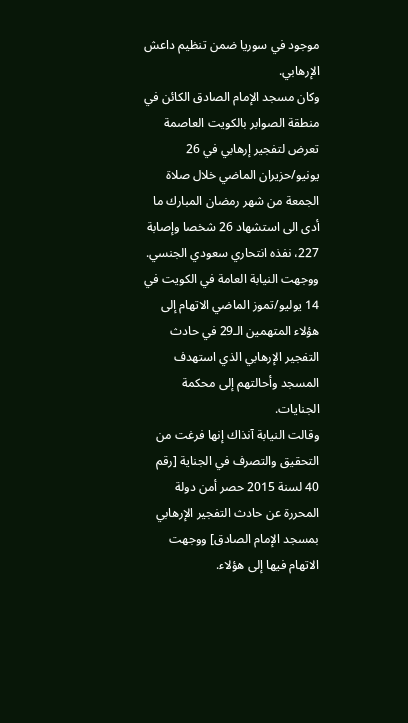موجود في سوريا ضمن تنظيم داعش الإرهابي.
وكان مسجد الإمام الصادق الكائن في منطقة الصوابر بالكويت العاصمة تعرض لتفجير إرهابي في 26 يونيو/حزيران الماضي خلال صلاة الجمعة من شهر رمضان المبارك ما أدى الى استشهاد 26 شخصا وإصابة 227، نفذه انتحاري سعودي الجنسي.
ووجهت النيابة العامة في الكويت في 14 يوليو/تموز الماضي الاتهام إلى هؤلاء المتهمين الـ29 في حادث التفجير الإرهابي الذي استهدف المسجد وأحالتهم إلى محكمة الجنايات.
وقالت النيابة آنذاك إنها فرغت من التحقيق والتصرف في الجناية [رقم 40 لسنة 2015 حصر أمن دولة المحررة عن حادث التفجير الإرهابي بمسجد الإمام الصادق] ووجهت الاتهام فيها إلى هؤلاء.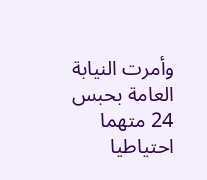وأمرت النيابة العامة بحبس 24 متهما احتياطيا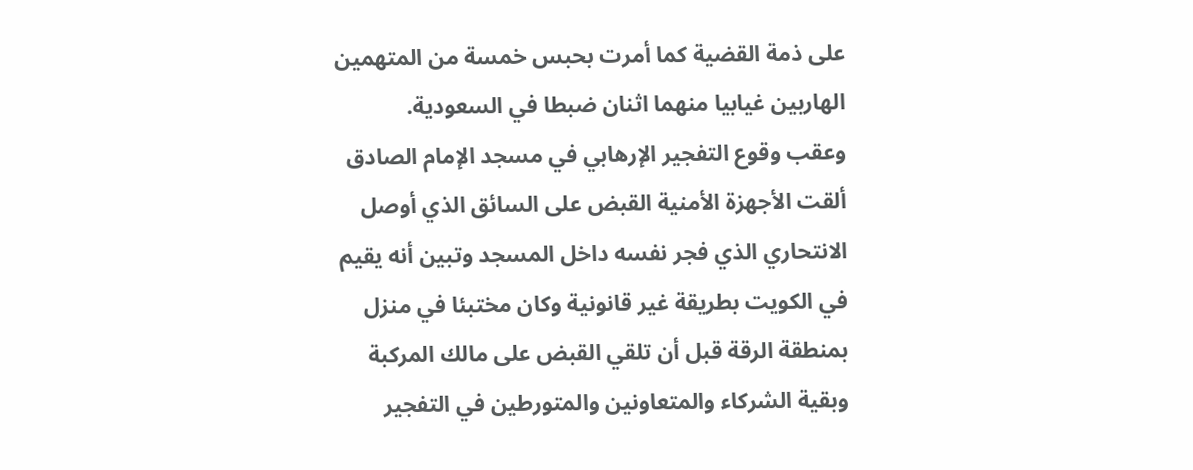على ذمة القضية كما أمرت بحبس خمسة من المتهمين الهاربين غيابيا منهما اثنان ضبطا في السعودية.
وعقب وقوع التفجير الإرهابي في مسجد الإمام الصادق ألقت الأجهزة الأمنية القبض على السائق الذي أوصل الانتحاري الذي فجر نفسه داخل المسجد وتبين أنه يقيم في الكويت بطريقة غير قانونية وكان مختبئا في منزل بمنطقة الرقة قبل أن تلقي القبض على مالك المركبة وبقية الشركاء والمتعاونين والمتورطين في التفجير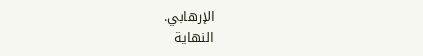الإرهابي.
النهاية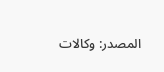المصدر: وكالات